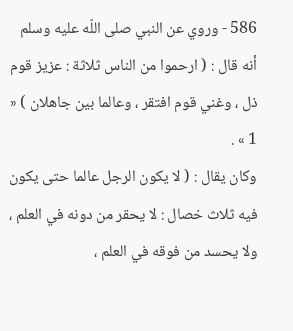586 - وروي عن النبي صلى اللّه عليه وسلم أنه قال : ( ارحموا من الناس ثلاثة : عزيز قوم ذل ، وغني قوم افتقر ، وعالما بين جاهلان ) « 1 » .
وكان يقال : ( لا يكون الرجل عالما حتى يكون فيه ثلاث خصال : لا يحقر من دونه في العلم ، ولا يحسد من فوقه في العلم ،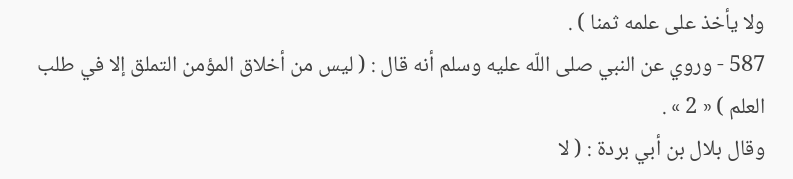ولا يأخذ على علمه ثمنا ) .
587 - وروي عن النبي صلى اللّه عليه وسلم أنه قال : ( ليس من أخلاق المؤمن التملق إلا في طلب العلم ) « 2 » .
وقال بلال بن أبي بردة : ( لا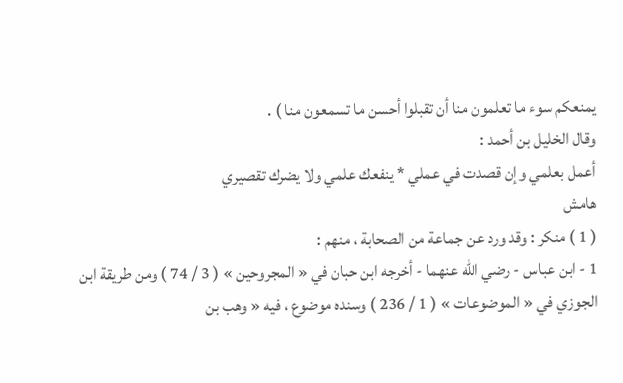يمنعكم سوء ما تعلمون منا أن تقبلوا أحسن ما تسمعون منا ) .
وقال الخليل بن أحمد :
أعمل بعلمي وإن قصدت في عملي * ينفعك علمي ولا يضرك تقصيري
هامش
( 1 ) منكر : وقد ورد عن جماعة من الصحابة ، منهم :
1 - ابن عباس - رضي اللّه عنهما - أخرجه ابن حبان في « المجروحين » ( 3 / 74 ) ومن طريقة ابن الجوزي في « الموضوعات » ( 1 / 236 ) وسنده موضوع ، فيه « وهب بن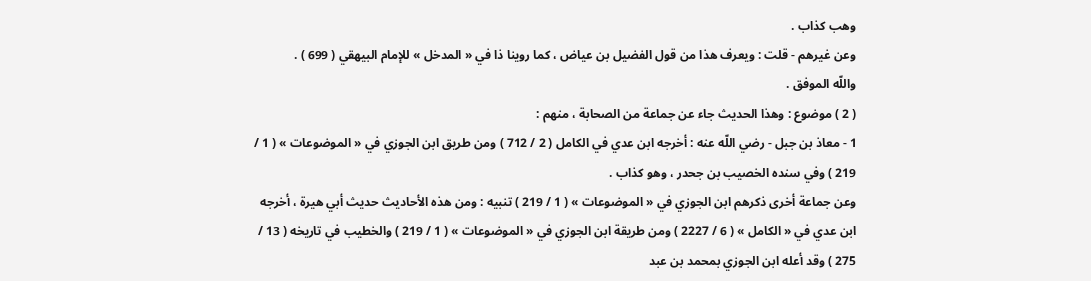وهب كذاب .
وعن غيرهم - قلت : ويعرف هذا من قول الفضيل بن عياض ، كما روينا ذا في « المدخل » للإمام البيهقي ( 699 ) .
واللّه الموفق .
( 2 ) موضوع : وهذا الحديث جاء عن جماعة من الصحابة ، منهم :
1 - معاذ بن جبل - رضي اللّه عنه : أخرجه ابن عدي في الكامل ( 2 / 712 ) ومن طريق ابن الجوزي في « الموضوعات » ( 1 / 219 ) وفي سنده الخصيب بن جحدر ، وهو كذاب .
وعن جماعة أخرى ذكرهم ابن الجوزي في « الموضوعات » ( 1 / 219 ) تنبيه : ومن هذه الأحاديث حديث أبي هيرة ، أخرجه ابن عدي في « الكامل » ( 6 / 2227 ) ومن طريقة ابن الجوزي في « الموضوعات » ( 1 / 219 ) والخطيب في تاريخه ( 13 / 275 ) وقد أعله ابن الجوزي بمحمد بن عبد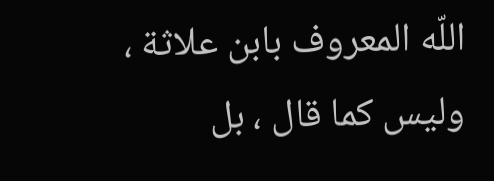اللّه المعروف بابن علاثة ، وليس كما قال ، بل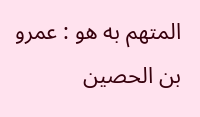المتهم به هو : عمرو بن الحصين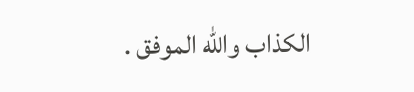الكذاب واللّه الموفق .